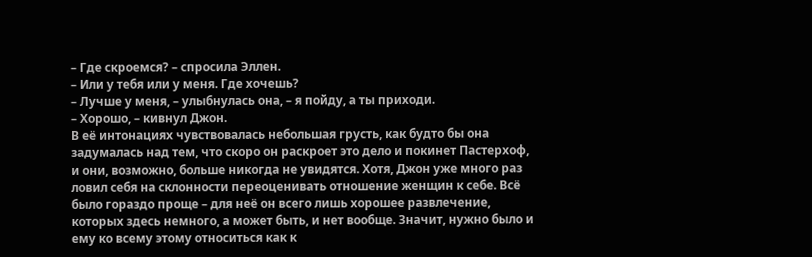– Где скроемся? – спросила Эллен.
– Или у тебя или у меня. Где хочешь?
– Лучше у меня, – улыбнулась она, – я пойду, а ты приходи.
– Хорошо, – кивнул Джон.
В её интонациях чувствовалась небольшая грусть, как будто бы она задумалась над тем, что скоро он раскроет это дело и покинет Пастерхоф, и они, возможно, больше никогда не увидятся. Хотя, Джон уже много раз ловил себя на склонности переоценивать отношение женщин к себе. Всё было гораздо проще – для неё он всего лишь хорошее развлечение, которых здесь немного, а может быть, и нет вообще. Значит, нужно было и ему ко всему этому относиться как к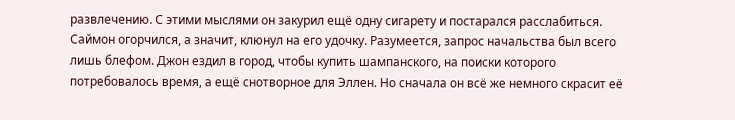развлечению. С этими мыслями он закурил ещё одну сигарету и постарался расслабиться.
Саймон огорчился, а значит, клюнул на его удочку. Разумеется, запрос начальства был всего лишь блефом. Джон ездил в город, чтобы купить шампанского, на поиски которого потребовалось время, а ещё снотворное для Эллен. Но сначала он всё же немного скрасит её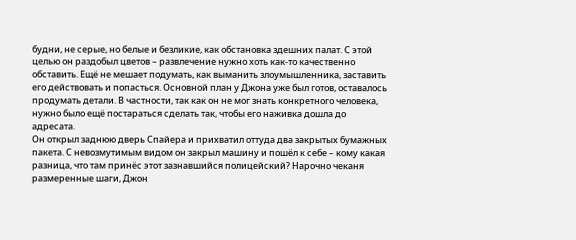будни, не серые, но белые и безликие, как обстановка здешних палат. С этой целью он раздобыл цветов – развлечение нужно хоть как-то качественно обставить. Ещё не мешает подумать, как выманить злоумышленника, заставить его действовать и попасться. Основной план у Джона уже был готов, оставалось продумать детали. В частности, так как он не мог знать конкретного человека, нужно было ещё постараться сделать так, чтобы его наживка дошла до адресата.
Он открыл заднюю дверь Спайера и прихватил оттуда два закрытых бумажных пакета. С невозмутимым видом он закрыл машину и пошёл к себе – кому какая разница, что там принёс этот зазнавшийся полицейский? Нарочно чеканя размеренные шаги, Джон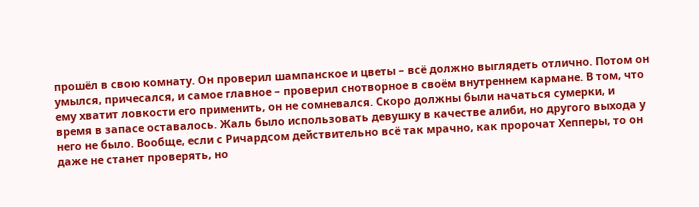прошёл в свою комнату. Он проверил шампанское и цветы – всё должно выглядеть отлично. Потом он умылся, причесался, и самое главное – проверил снотворное в своём внутреннем кармане. В том, что ему хватит ловкости его применить, он не сомневался. Скоро должны были начаться сумерки, и время в запасе оставалось. Жаль было использовать девушку в качестве алиби, но другого выхода у него не было. Вообще, если с Ричардсом действительно всё так мрачно, как пророчат Хепперы, то он даже не станет проверять, но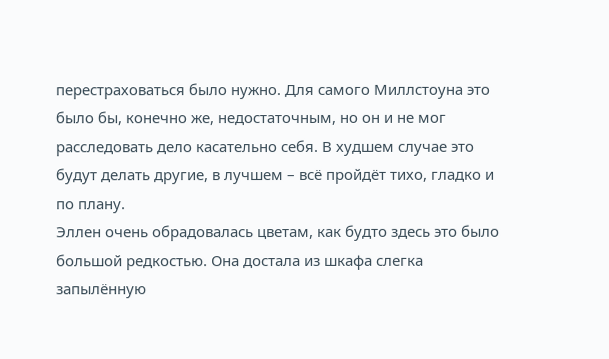перестраховаться было нужно. Для самого Миллстоуна это было бы, конечно же, недостаточным, но он и не мог расследовать дело касательно себя. В худшем случае это будут делать другие, в лучшем – всё пройдёт тихо, гладко и по плану.
Эллен очень обрадовалась цветам, как будто здесь это было большой редкостью. Она достала из шкафа слегка запылённую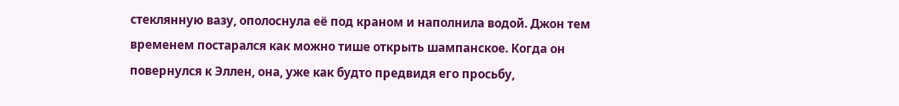стеклянную вазу, ополоснула её под краном и наполнила водой. Джон тем временем постарался как можно тише открыть шампанское. Когда он повернулся к Эллен, она, уже как будто предвидя его просьбу,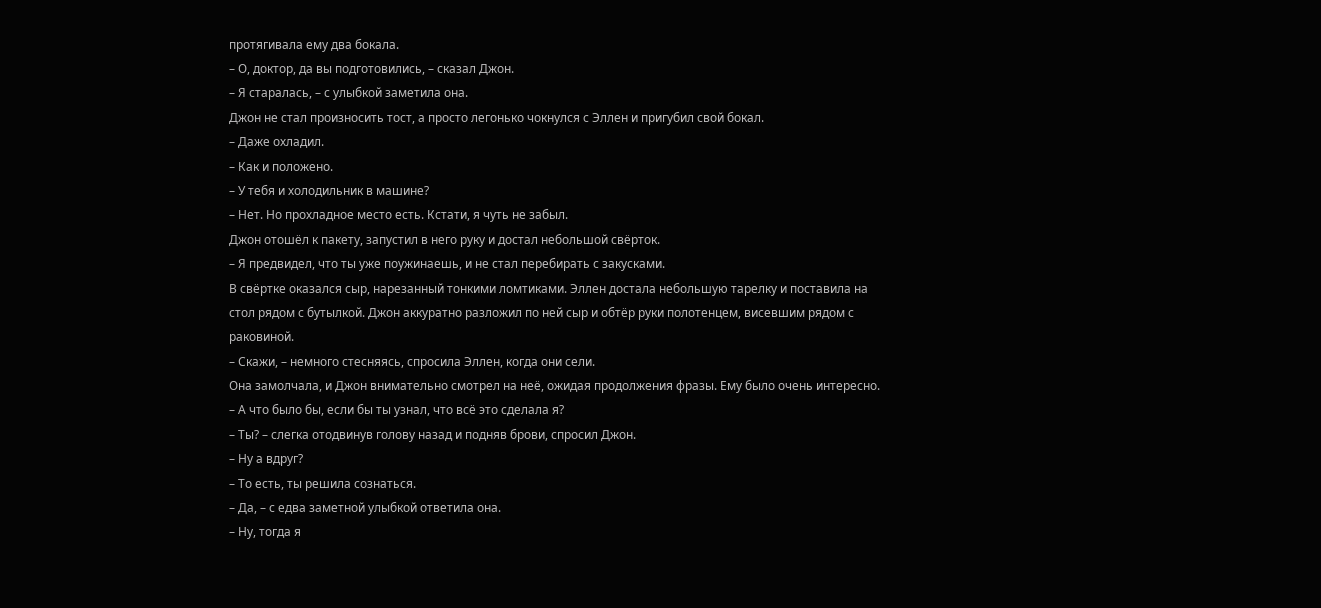протягивала ему два бокала.
– О, доктор, да вы подготовились, – сказал Джон.
– Я старалась, – с улыбкой заметила она.
Джон не стал произносить тост, а просто легонько чокнулся с Эллен и пригубил свой бокал.
– Даже охладил.
– Как и положено.
– У тебя и холодильник в машине?
– Нет. Но прохладное место есть. Кстати, я чуть не забыл.
Джон отошёл к пакету, запустил в него руку и достал небольшой свёрток.
– Я предвидел, что ты уже поужинаешь, и не стал перебирать с закусками.
В свёртке оказался сыр, нарезанный тонкими ломтиками. Эллен достала небольшую тарелку и поставила на стол рядом с бутылкой. Джон аккуратно разложил по ней сыр и обтёр руки полотенцем, висевшим рядом с раковиной.
– Скажи, – немного стесняясь, спросила Эллен, когда они сели.
Она замолчала, и Джон внимательно смотрел на неё, ожидая продолжения фразы. Ему было очень интересно.
– А что было бы, если бы ты узнал, что всё это сделала я?
– Ты? – слегка отодвинув голову назад и подняв брови, спросил Джон.
– Ну а вдруг?
– То есть, ты решила сознаться.
– Да, – с едва заметной улыбкой ответила она.
– Ну, тогда я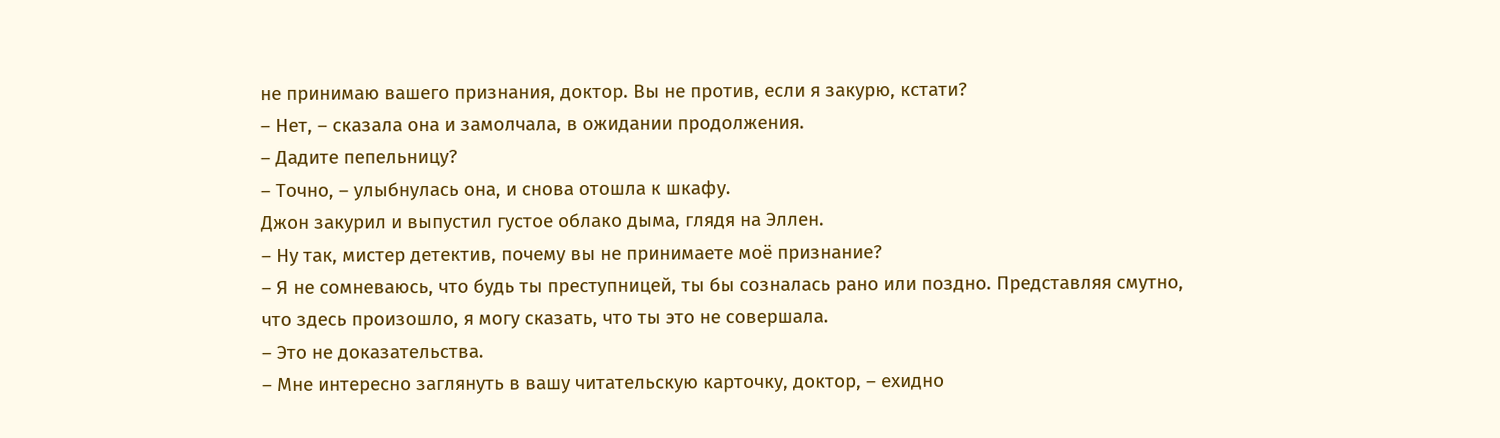не принимаю вашего признания, доктор. Вы не против, если я закурю, кстати?
– Нет, – сказала она и замолчала, в ожидании продолжения.
– Дадите пепельницу?
– Точно, – улыбнулась она, и снова отошла к шкафу.
Джон закурил и выпустил густое облако дыма, глядя на Эллен.
– Ну так, мистер детектив, почему вы не принимаете моё признание?
– Я не сомневаюсь, что будь ты преступницей, ты бы созналась рано или поздно. Представляя смутно, что здесь произошло, я могу сказать, что ты это не совершала.
– Это не доказательства.
– Мне интересно заглянуть в вашу читательскую карточку, доктор, – ехидно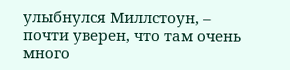улыбнулся Миллстоун, – почти уверен, что там очень много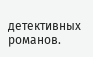детективных романов.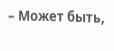– Может быть,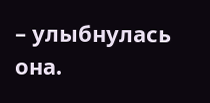– улыбнулась она.